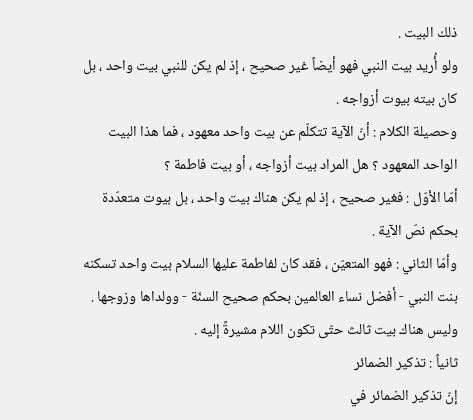ذلك البيت .
ولو أُريد بيت النبي فهو أيضاً غير صحيح ، إذ لم يكن للنبي بيت واحد ، بل كان بيته بيوت أزواجه .
وحصيلة الكلام : أنّ الآية تتكلّم عن بيت واحد معهود ، فما هذا البيت الواحد المعهود ؟ هل المراد بيت أزواجه ، أو بيت فاطمة ؟
أمّا الأوّل : فغير صحيح ، إذ لم يكن هناك بيت واحد ، بل بيوت متعدّدة بحكم نصّ الآية .
وأمّا الثاني : فهو المتعيّن ، فقد كان لفاطمة عليها السلام بيت واحد تسكنه بنت النبي - أفضل نساء العالمين بحكم صحيح السنّة - وولداها وزوجها .
وليس هناك بيت ثالث حتّى تكون اللام مشيرةً إليه .
ثانياً : تذكير الضمائر
إنّ تذكير الضمائر في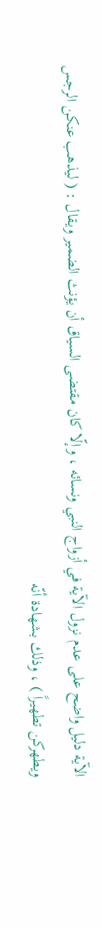الآية دليل واضح على عدم نزول الآية في أزواج النبي ونسائه ، وإلّا كان مقتضى السياق أن يؤنث الضمير ويقال : ( ليذهب عنكن الرجس ويطهركن تطهيراً ) ، وذلك بشهادة أنّه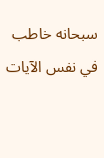سبحانه خاطب في نفس الآيات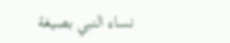نساء النبي بصيغة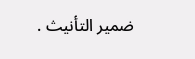ضمير التأنيث .